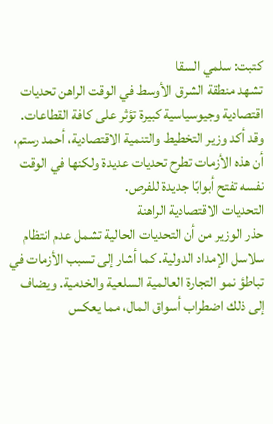كتبت: سلمي السقا
تشهد منطقة الشرق الأوسط في الوقت الراهن تحديات اقتصادية وجيوسياسية كبيرة تؤثر على كافة القطاعات. وقد أكد وزير التخطيط والتنمية الاقتصادية، أحمد رستم، أن هذه الأزمات تطرح تحديات عديدة ولكنها في الوقت نفسه تفتح أبوابًا جديدة للفرص.
التحديات الاقتصادية الراهنة
حذر الوزير من أن التحديات الحالية تشمل عدم انتظام سلاسل الإمداد الدولية. كما أشار إلى تسبب الأزمات في تباطؤ نمو التجارة العالمية السلعية والخدمية. ويضاف إلى ذلك اضطراب أسواق المال، مما يعكس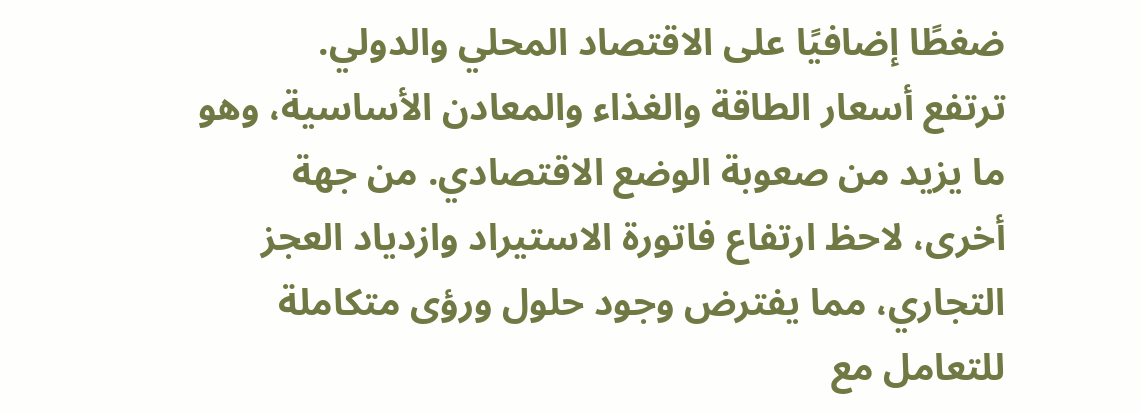ضغطًا إضافيًا على الاقتصاد المحلي والدولي.
ترتفع أسعار الطاقة والغذاء والمعادن الأساسية، وهو ما يزيد من صعوبة الوضع الاقتصادي. من جهة أخرى، لاحظ ارتفاع فاتورة الاستيراد وازدياد العجز التجاري، مما يفترض وجود حلول ورؤى متكاملة للتعامل مع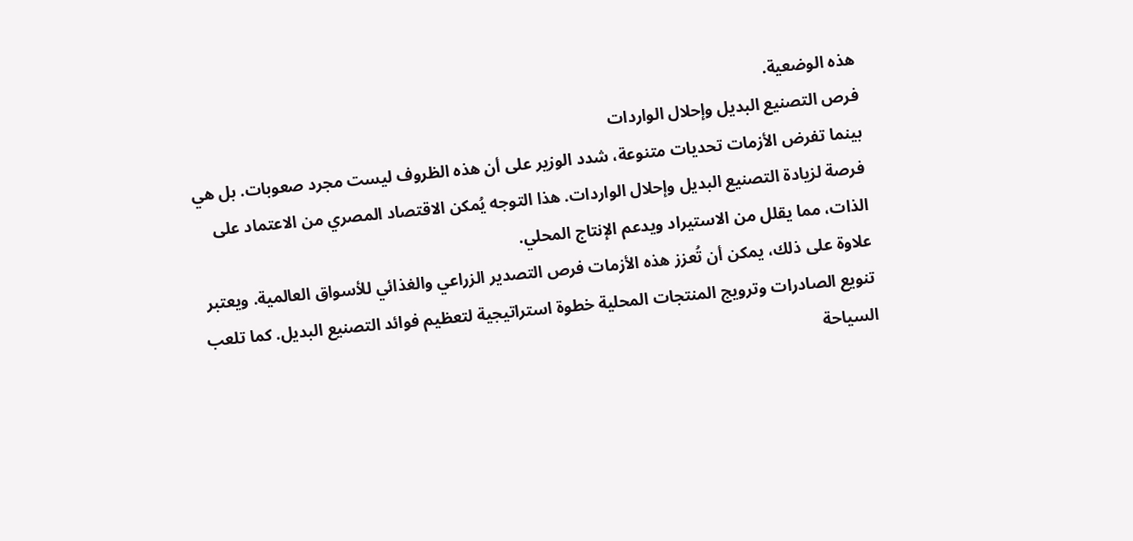هذه الوضعية.
فرص التصنيع البديل وإحلال الواردات
بينما تفرض الأزمات تحديات متنوعة، شدد الوزير على أن هذه الظروف ليست مجرد صعوبات. بل هي فرصة لزيادة التصنيع البديل وإحلال الواردات. هذا التوجه يُمكن الاقتصاد المصري من الاعتماد على الذات، مما يقلل من الاستيراد ويدعم الإنتاج المحلي.
علاوة على ذلك، يمكن أن تُعزز هذه الأزمات فرص التصدير الزراعي والغذائي للأسواق العالمية. ويعتبر تنويع الصادرات وترويج المنتجات المحلية خطوة استراتيجية لتعظيم فوائد التصنيع البديل. كما تلعب السياحة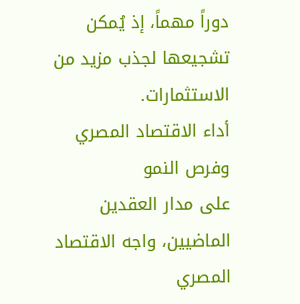دوراً مهماً، إذ يُمكن تشجيعها لجذب مزيد من الاستثمارات.
أداء الاقتصاد المصري وفرص النمو
على مدار العقدين الماضيين، واجه الاقتصاد المصري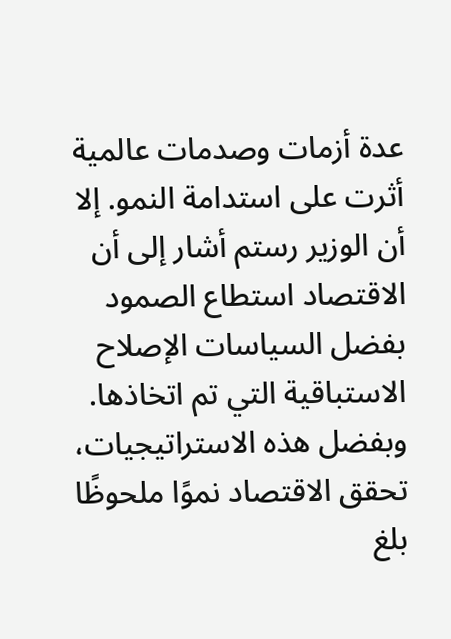عدة أزمات وصدمات عالمية أثرت على استدامة النمو. إلا أن الوزير رستم أشار إلى أن الاقتصاد استطاع الصمود بفضل السياسات الإصلاح الاستباقية التي تم اتخاذها. وبفضل هذه الاستراتيجيات، تحقق الاقتصاد نموًا ملحوظًا بلغ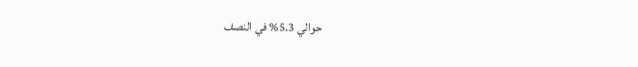حوالي 5.3% في النصف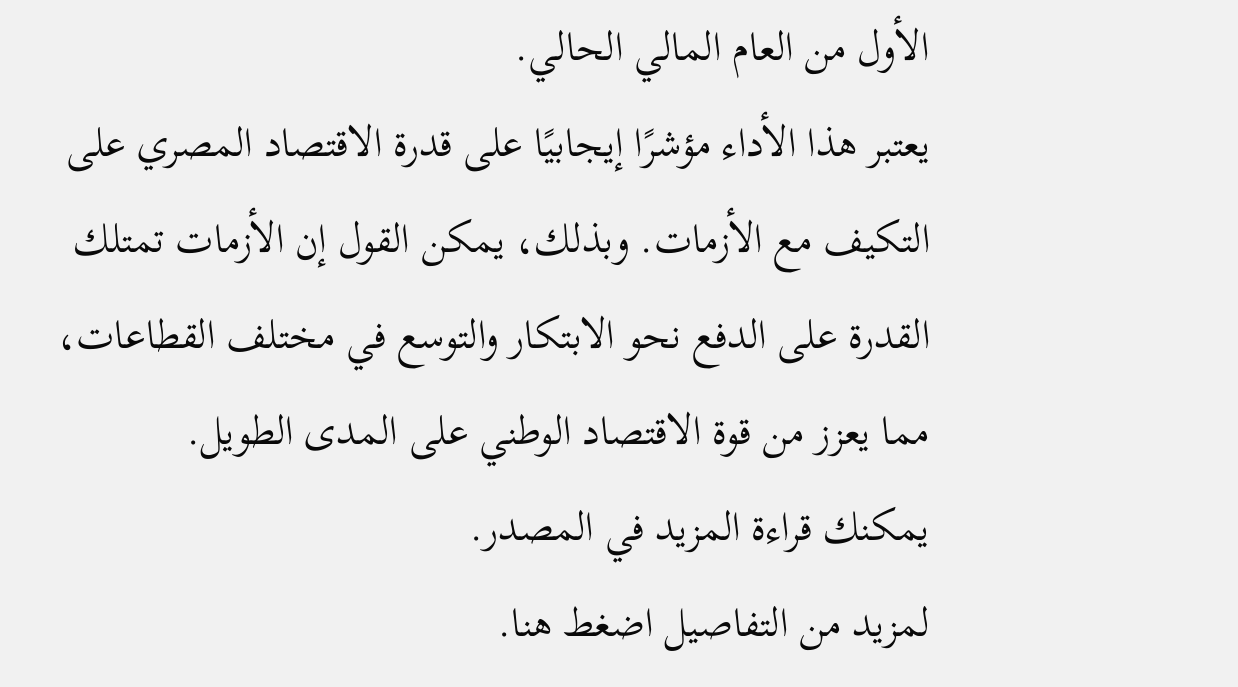الأول من العام المالي الحالي.
يعتبر هذا الأداء مؤشرًا إيجابيًا على قدرة الاقتصاد المصري على التكيف مع الأزمات. وبذلك، يمكن القول إن الأزمات تمتلك القدرة على الدفع نحو الابتكار والتوسع في مختلف القطاعات، مما يعزز من قوة الاقتصاد الوطني على المدى الطويل.
يمكنك قراءة المزيد في المصدر.
لمزيد من التفاصيل اضغط هنا.